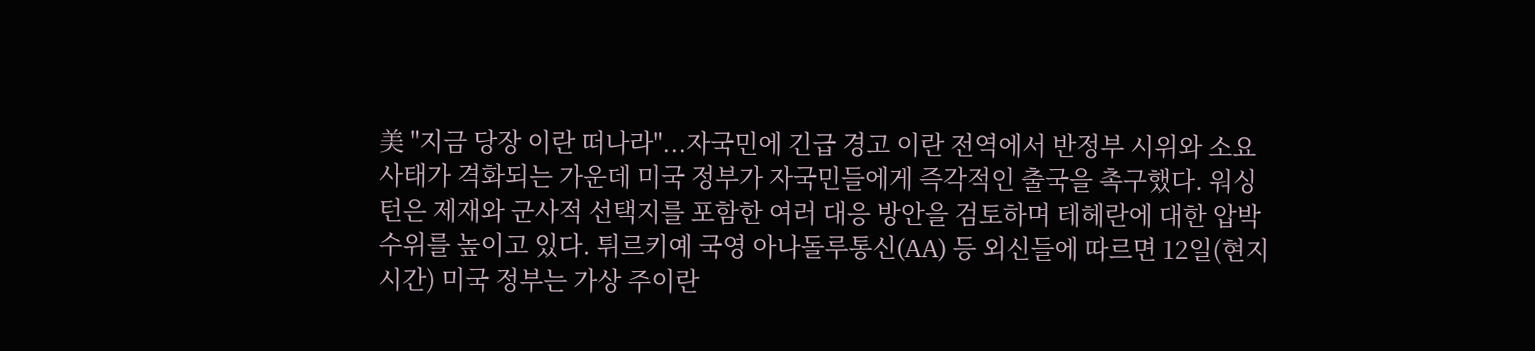美 "지금 당장 이란 떠나라"...자국민에 긴급 경고 이란 전역에서 반정부 시위와 소요 사태가 격화되는 가운데 미국 정부가 자국민들에게 즉각적인 출국을 촉구했다. 워싱턴은 제재와 군사적 선택지를 포함한 여러 대응 방안을 검토하며 테헤란에 대한 압박 수위를 높이고 있다. 튀르키예 국영 아나돌루통신(AA) 등 외신들에 따르면 12일(현지시간) 미국 정부는 가상 주이란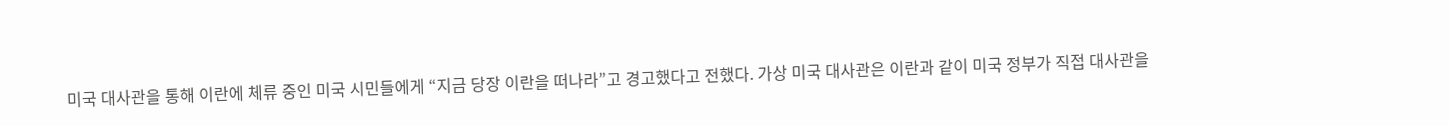미국 대사관을 통해 이란에 체류 중인 미국 시민들에게 “지금 당장 이란을 떠나라”고 경고했다고 전했다. 가상 미국 대사관은 이란과 같이 미국 정부가 직접 대사관을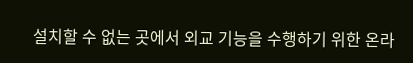설치할 수 없는 곳에서 외교 기능을 수행하기 위한 온라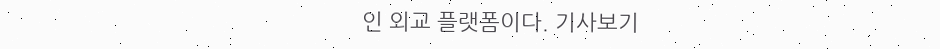인 외교 플랫폼이다. 기사보기